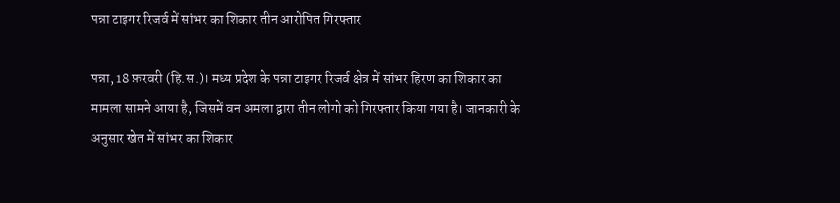पन्ना टाइगर रिजर्व में सांभर का शिकार तीन आरोपित गिरफ्तार

पन्ना, 18 फ़रवरी (हि.स.)। मध्य प्रदेश के पन्ना टाइगर रिजर्व क्षेत्र में सांभर हिरण का शिकार का मामला सामने आया है, जिसमें वन अमला द्वारा तीन लोगो को गिरफ्तार किया गया है। जानकारी के अनुसार खेत में सांभर का शिकार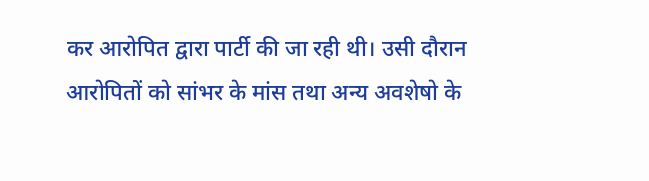कर आरोपित द्वारा पार्टी की जा रही थी। उसी दौरान आरोपितों को सांभर के मांस तथा अन्य अवशेषो के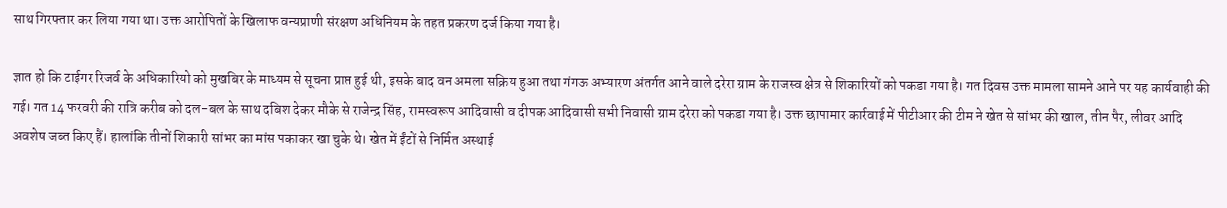साथ गिरफ्तार कर लिया गया था। उक्त आरोपितों के खिलाफ वन्यप्राणी संरक्षण अधिनियम के तहत प्रकरण दर्ज किया गया है।

ज्ञात हो कि टाईगर रिजर्व के अधिकारियो को मुखबिर के माध्यम से सूचना प्राप्त हुई थी, इसके बाद वन अमला सक्रिय हुआ तथा गंगऊ अभ्यारण अंतर्गत आने वाले दरेरा ग्राम के राजस्व क्षेत्र से शिकारियों को पकडा गया है। गत दिवस उक्त मामला सामने आने पर यह कार्यवाही की गई। गत 14 फरवरी की रात्रि करीब को दल-बल के साथ दबिश देकर मौके से राजेन्द्र सिंह, रामस्वरूप आदिवासी व दीपक आदिवासी सभी निवासी ग्राम दरेरा को पकडा गया है। उक्त छापामार कार्रवाई में पीटीआर की टीम ने खेत से सांभर की खाल, तीन पैर, लीवर आदि अवशेष जब्त किए हैं। हालांकि तीनों शिकारी सांभर का मांस पकाकर खा चुके थे। खेत में ईंटों से निर्मित अस्थाई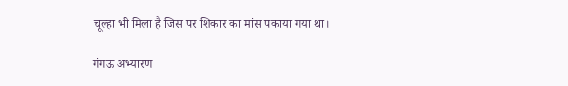चूल्हा भी मिला है जिस पर शिकार का मांस पकाया गया था।

गंगऊ अभ्यारण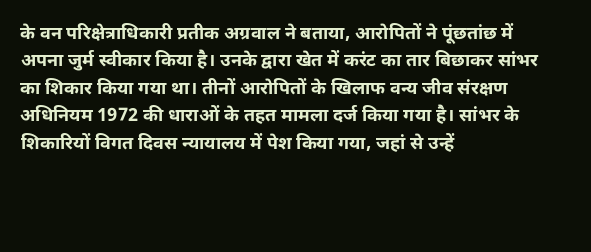के वन परिक्षेत्राधिकारी प्रतीक अग्रवाल ने बताया, आरोपितों ने पूंछतांछ में अपना जुर्म स्वीकार किया है। उनके द्वारा खेत में करंट का तार बिछाकर सांभर का शिकार किया गया था। तीनों आरोपितों के खिलाफ वन्य जीव संरक्षण अधिनियम 1972 की धाराओं के तहत मामला दर्ज किया गया है। सांभर के शिकारियों विगत दिवस न्यायालय में पेश किया गया, जहां से उन्हें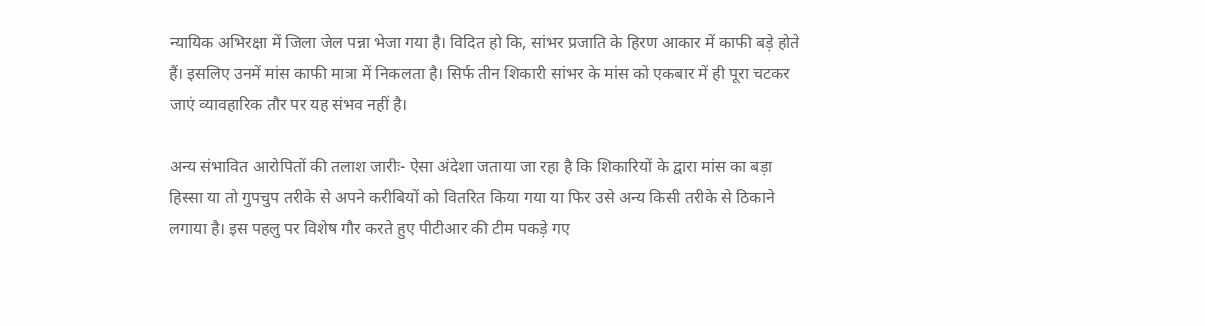न्यायिक अभिरक्षा में जिला जेल पन्ना भेजा गया है। विदित हो कि, सांभर प्रजाति के हिरण आकार में काफी बड़े होते हैं। इसलिए उनमें मांस काफी मात्रा में निकलता है। सिर्फ तीन शिकारी सांभर के मांस को एकबार में ही पूरा चटकर जाएं व्यावहारिक तौर पर यह संभव नहीं है।

अन्य संभावित आरोपितों की तलाश जारीः- ऐसा अंदेशा जताया जा रहा है कि शिकारियों के द्वारा मांस का बड़ा हिस्सा या तो गुपचुप तरीके से अपने करीबियों को वितरित किया गया या फिर उसे अन्य किसी तरीके से ठिकाने लगाया है। इस पहलु पर विशेष गौर करते हुए पीटीआर की टीम पकड़े गए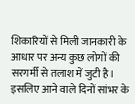शिकारियों से मिली जानकारी के आधार पर अन्य कुछ लोगों की सरगर्मी से तलाश में जुटी है। इसलिए आने वाले दिनों सांभर के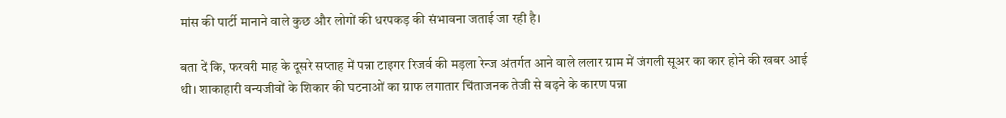मांस की पार्टी मानाने वाले कुछ और लोगों की धरपकड़ की संभावना जताई जा रही है।

बता दें कि, फरवरी माह के दूसरे सप्ताह में पन्ना टाइगर रिजर्व की मड़ला रेन्ज अंतर्गत आने वाले ललार ग्राम में जंगली सूअर का कार होने की खबर आई थी। शाकाहारी वन्यजीवों के शिकार की घटनाओं का ग्राफ लगातार चिंताजनक तेजी से बढ़ने के कारण पन्ना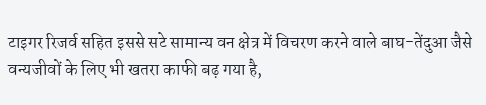टाइगर रिजर्व सहित इससे सटे सामान्य वन क्षेत्र में विचरण करने वाले बाघ-तेंदुआ जैसे वन्यजीवों के लिए भी खतरा काफी बढ़ गया है,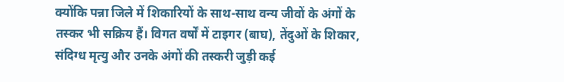क्योंकि पन्ना जिले में शिकारियों के साथ-साथ वन्य जीवों के अंगों के तस्कर भी सक्रिय हैं। विगत वर्षों में टाइगर (बाघ), तेंदुओं के शिकार, संदिग्ध मृत्यु और उनके अंगों की तस्करी जुड़ी कई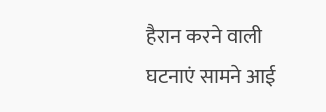हैरान करने वाली घटनाएं सामने आई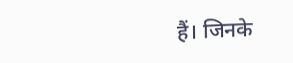हैं। जिनके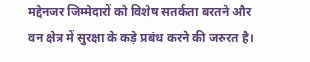मद्देनजर जिम्मेदारों को विशेष सतर्कता बरतने और वन क्षेत्र में सुरक्षा के कड़े प्रबंध करने की जरुरत है।